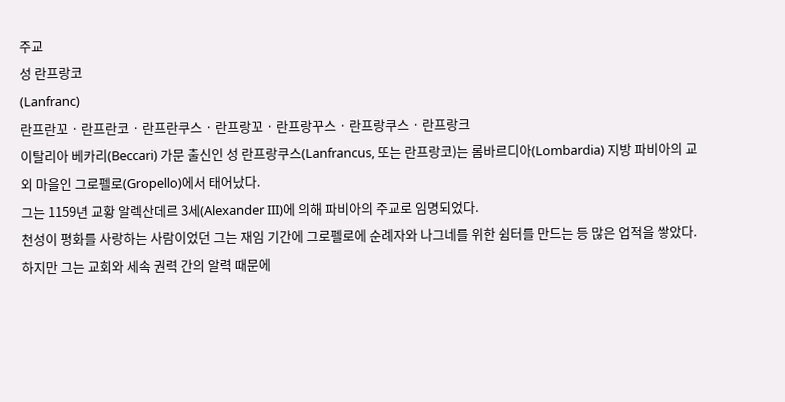주교
성 란프랑코
(Lanfranc)
란프란꼬 · 란프란코 · 란프란쿠스 · 란프랑꼬 · 란프랑꾸스 · 란프랑쿠스 · 란프랑크
이탈리아 베카리(Beccari) 가문 출신인 성 란프랑쿠스(Lanfrancus, 또는 란프랑코)는 롬바르디아(Lombardia) 지방 파비아의 교외 마을인 그로펠로(Gropello)에서 태어났다.
그는 1159년 교황 알렉산데르 3세(Alexander III)에 의해 파비아의 주교로 임명되었다.
천성이 평화를 사랑하는 사람이었던 그는 재임 기간에 그로펠로에 순례자와 나그네를 위한 쉼터를 만드는 등 많은 업적을 쌓았다.
하지만 그는 교회와 세속 권력 간의 알력 때문에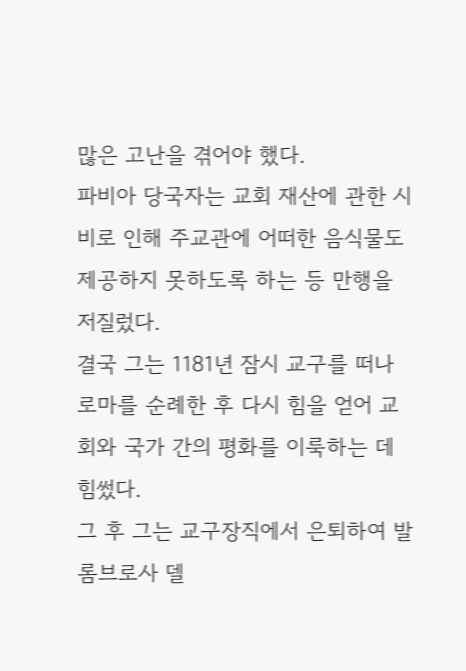많은 고난을 겪어야 했다.
파비아 당국자는 교회 재산에 관한 시비로 인해 주교관에 어떠한 음식물도 제공하지 못하도록 하는 등 만행을 저질렀다.
결국 그는 1181년 잠시 교구를 떠나 로마를 순례한 후 다시 힘을 얻어 교회와 국가 간의 평화를 이룩하는 데 힘썼다.
그 후 그는 교구장직에서 은퇴하여 발롬브로사 델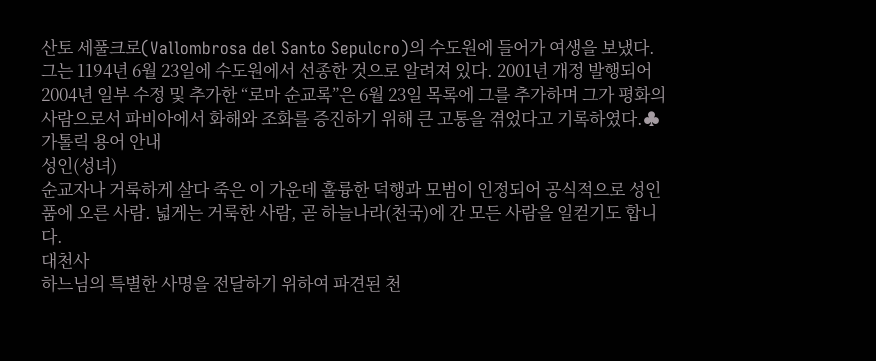산토 세풀크로(Vallombrosa del Santo Sepulcro)의 수도원에 들어가 여생을 보냈다.
그는 1194년 6월 23일에 수도원에서 선종한 것으로 알려져 있다. 2001년 개정 발행되어 2004년 일부 수정 및 추가한 “로마 순교록”은 6월 23일 목록에 그를 추가하며 그가 평화의 사람으로서 파비아에서 화해와 조화를 증진하기 위해 큰 고통을 겪었다고 기록하였다.♣
가톨릭 용어 안내
성인(성녀)
순교자나 거룩하게 살다 죽은 이 가운데 훌륭한 덕행과 모범이 인정되어 공식적으로 성인품에 오른 사람. 넓게는 거룩한 사람, 곧 하늘나라(천국)에 간 모든 사람을 일컫기도 합니다.
대천사
하느님의 특별한 사명을 전달하기 위하여 파견된 천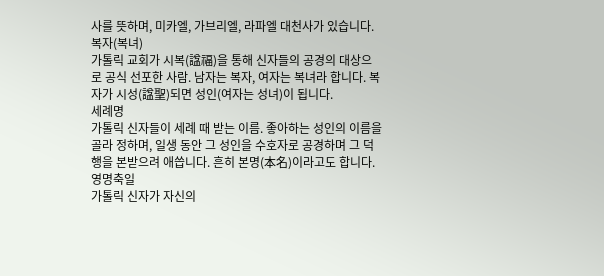사를 뜻하며, 미카엘, 가브리엘, 라파엘 대천사가 있습니다.
복자(복녀)
가톨릭 교회가 시복(諡福)을 통해 신자들의 공경의 대상으로 공식 선포한 사람. 남자는 복자, 여자는 복녀라 합니다. 복자가 시성(諡聖)되면 성인(여자는 성녀)이 됩니다.
세례명
가톨릭 신자들이 세례 때 받는 이름. 좋아하는 성인의 이름을 골라 정하며, 일생 동안 그 성인을 수호자로 공경하며 그 덕행을 본받으려 애씁니다. 흔히 본명(本名)이라고도 합니다.
영명축일
가톨릭 신자가 자신의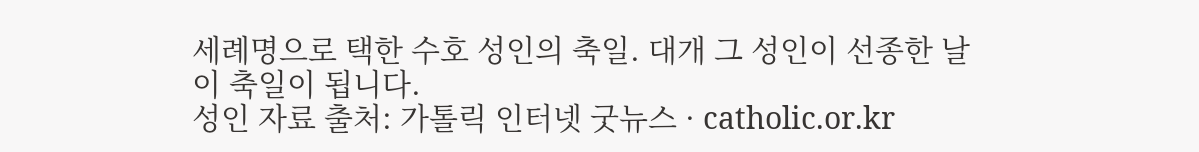세례명으로 택한 수호 성인의 축일. 대개 그 성인이 선종한 날이 축일이 됩니다.
성인 자료 출처: 가톨릭 인터넷 굿뉴스 · catholic.or.kr